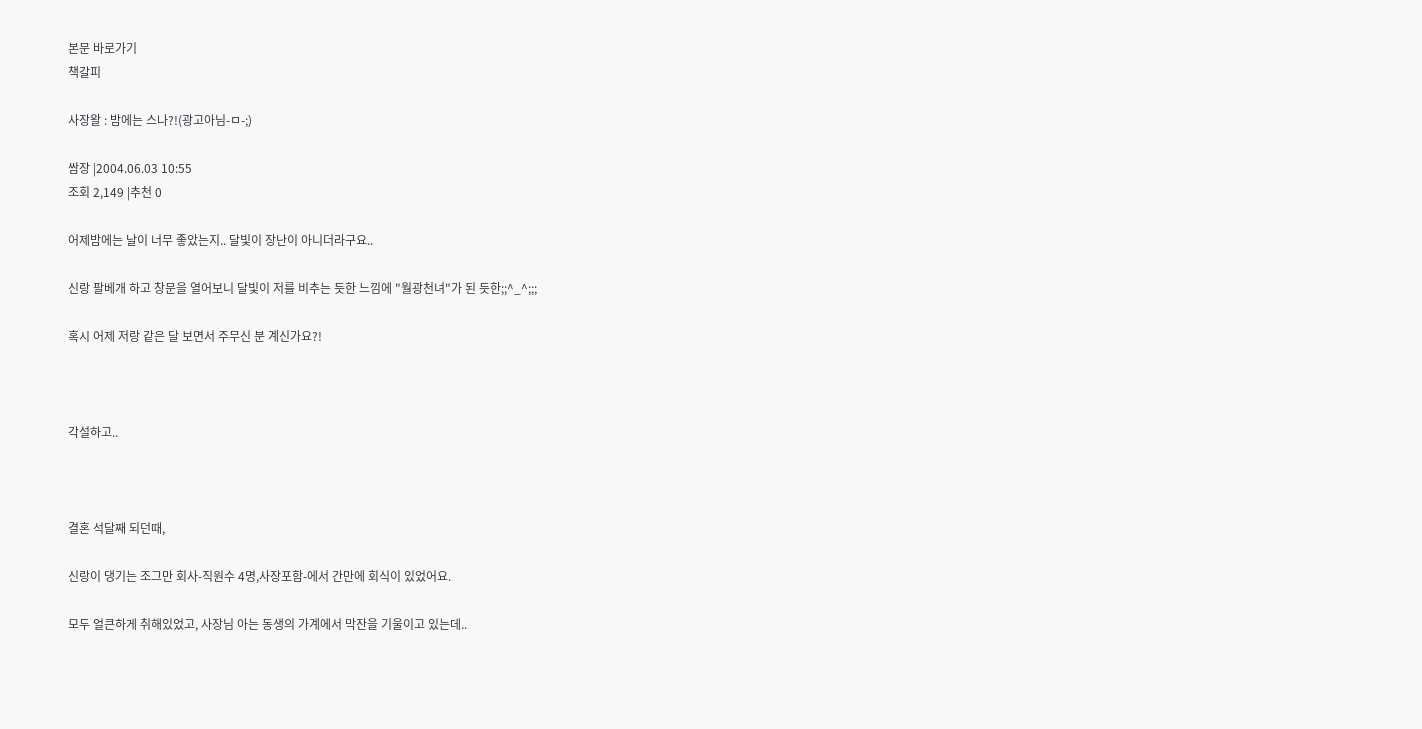본문 바로가기
책갈피

사장왈 : 밤에는 스나?!(광고아님-ㅁ-;)

쌈장 |2004.06.03 10:55
조회 2,149 |추천 0

어제밤에는 날이 너무 좋았는지.. 달빛이 장난이 아니더라구요..

신랑 팔베개 하고 창문을 열어보니 달빛이 저를 비추는 듯한 느낌에 "월광천녀"가 된 듯한;;^_^;;;

혹시 어제 저랑 같은 달 보면서 주무신 분 계신가요?!



각설하고..



결혼 석달째 되던때,

신랑이 댕기는 조그만 회사-직원수 4명,사장포함-에서 간만에 회식이 있었어요.

모두 얼큰하게 취해있었고, 사장님 아는 동생의 가계에서 막잔을 기울이고 있는데..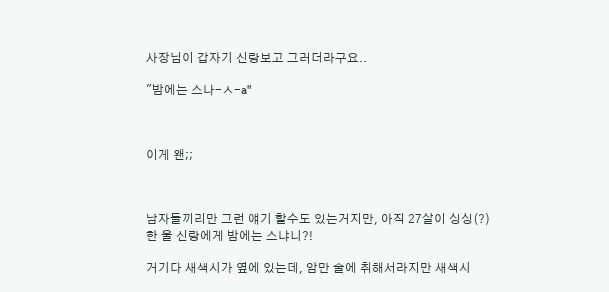사장님이 갑자기 신랑보고 그러더라구요..

"밤에는 스나-ㅅ-a"



이게 왠;;



남자들끼리만 그런 얘기 할수도 있는거지만, 아직 27살이 싱싱(?)한 울 신랑에게 밤에는 스냐니?!

거기다 새색시가 옆에 있는데, 암만 술에 취해서라지만 새색시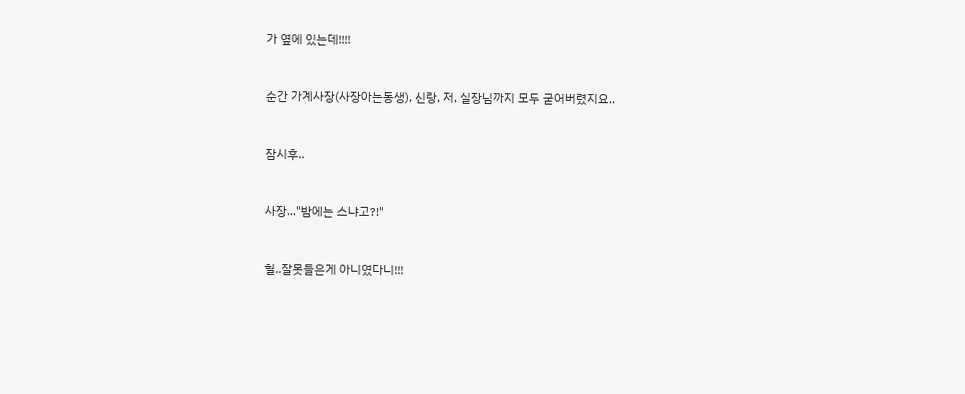가 옆에 있는데!!!!



순간 가계사장(사장아는동생), 신랑, 저, 실장님까지 모두 굳어버렸지요..



잠시후..



사장..."밤에는 스냐고?!"



헐..잘못들은게 아니였다니!!!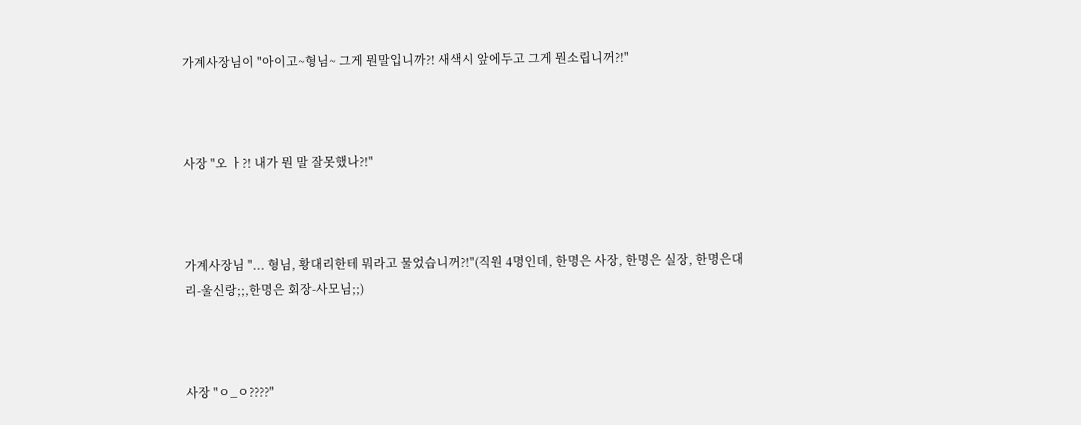가계사장님이 "아이고~형님~ 그게 뭔말입니까?! 새색시 앞에두고 그게 뭔소립니꺼?!"



사장 "오 ㅏ?! 내가 뭔 말 잘못했나?!"



가계사장님 "... 형님, 황대리한테 뭐라고 물었습니꺼?!"(직원 4명인데, 한명은 사장, 한명은 실장, 한명은대리-울신랑;;,한명은 회장-사모님;;)



사장 "ㅇ_ㅇ????"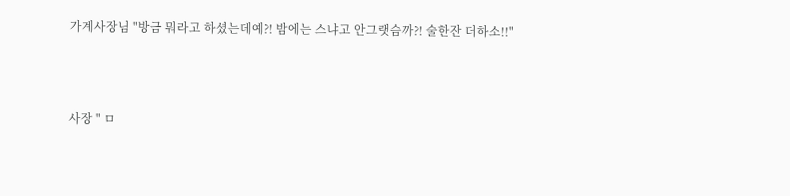가계사장님 "방금 뭐라고 하셨는데예?! 밤에는 스냐고 안그랫슴까?! 술한잔 더하소!!"



사장 " ㅁ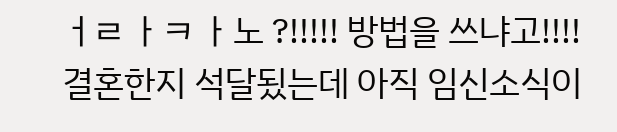ㅓㄹ ㅏㅋ ㅏ노 ?!!!!! 방법을 쓰냐고!!!! 결혼한지 석달됬는데 아직 임신소식이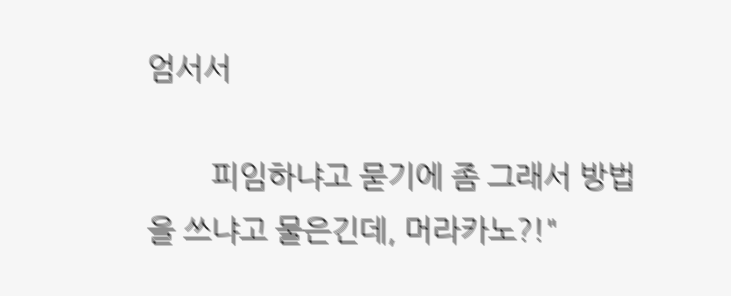엄서서

        피임하냐고 묻기에 좀 그래서 방법을 쓰냐고 물은긴데, 머라카노?!"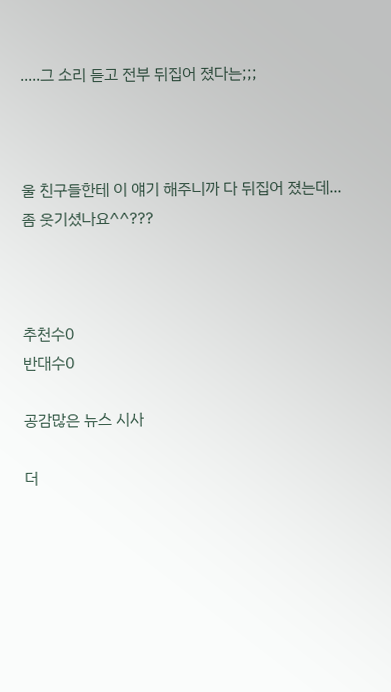.....그 소리 듣고 전부 뒤집어 졌다는;;;



울 친구들한테 이 얘기 해주니까 다 뒤집어 졌는데... 좀 웃기셨나요^^???



추천수0
반대수0

공감많은 뉴스 시사

더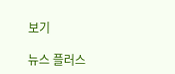보기

뉴스 플러스